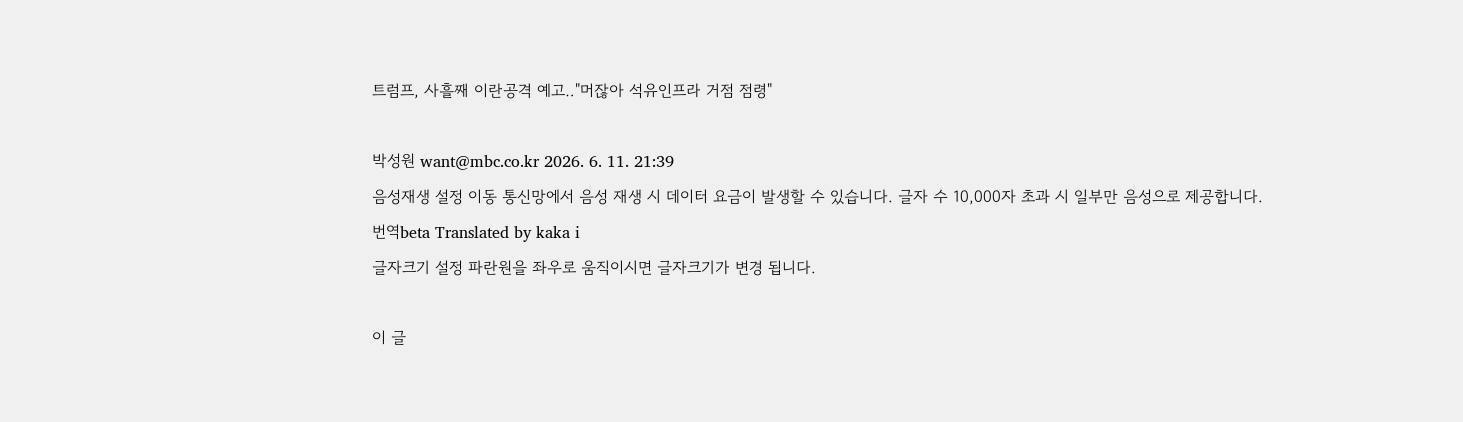트럼프, 사흘째 이란공격 예고‥"머잖아 석유인프라 거점 점령"

박성원 want@mbc.co.kr 2026. 6. 11. 21:39
음성재생 설정 이동 통신망에서 음성 재생 시 데이터 요금이 발생할 수 있습니다. 글자 수 10,000자 초과 시 일부만 음성으로 제공합니다.
번역beta Translated by kaka i
글자크기 설정 파란원을 좌우로 움직이시면 글자크기가 변경 됩니다.

이 글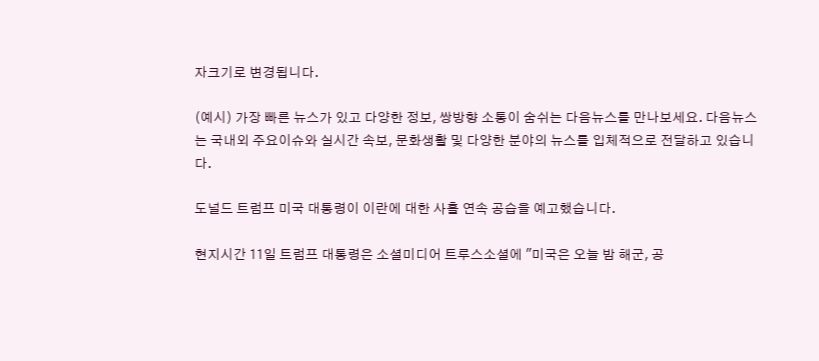자크기로 변경됩니다.

(예시) 가장 빠른 뉴스가 있고 다양한 정보, 쌍방향 소통이 숨쉬는 다음뉴스를 만나보세요. 다음뉴스는 국내외 주요이슈와 실시간 속보, 문화생활 및 다양한 분야의 뉴스를 입체적으로 전달하고 있습니다.

도널드 트럼프 미국 대통령이 이란에 대한 사흘 연속 공습을 예고했습니다.

현지시간 11일 트럼프 대통령은 소셜미디어 트루스소셜에 "미국은 오늘 밤 해군, 공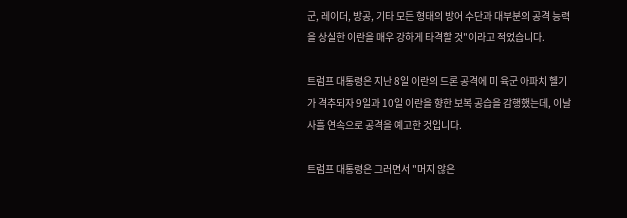군, 레이더, 방공, 기타 모든 형태의 방어 수단과 대부분의 공격 능력을 상실한 이란을 매우 강하게 타격할 것"이라고 적었습니다.

트럼프 대통령은 지난 8일 이란의 드론 공격에 미 육군 아파치 헬기가 격추되자 9일과 10일 이란을 향한 보복 공습을 감행했는데, 이날 사흘 연속으로 공격을 예고한 것입니다.

트럼프 대통령은 그러면서 "머지 않은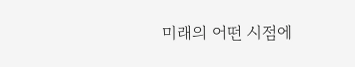미래의 어떤 시점에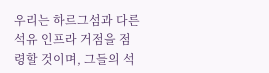우리는 하르그섬과 다른 석유 인프라 거점을 점령할 것이며, 그들의 석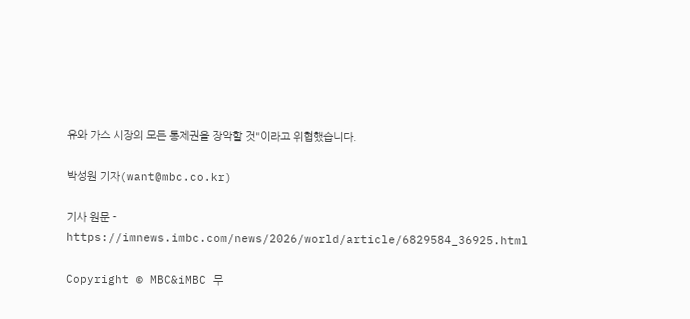유와 가스 시장의 모든 통제권을 장악할 것"이라고 위협했습니다.

박성원 기자(want@mbc.co.kr)

기사 원문 - https://imnews.imbc.com/news/2026/world/article/6829584_36925.html

Copyright © MBC&iMBC 무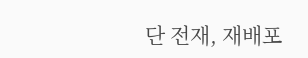단 전재, 재배포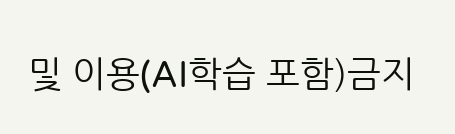및 이용(AI학습 포함)금지